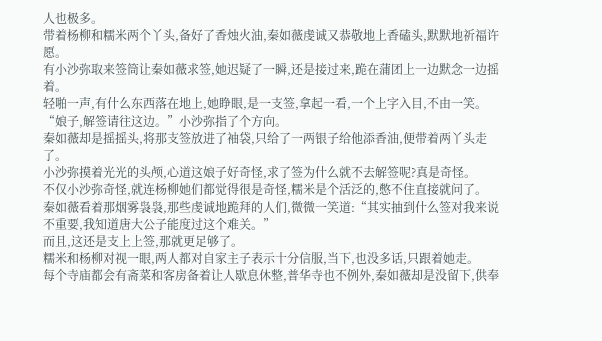人也极多。
带着杨柳和糯米两个丫头,备好了香烛火油,秦如薇虔诚又恭敬地上香磕头,默默地祈福许愿。
有小沙弥取来签筒让秦如薇求签,她迟疑了一瞬,还是接过来,跪在蒲团上一边默念一边摇着。
轻啪一声,有什么东西落在地上,她睁眼,是一支签,拿起一看,一个上字入目,不由一笑。
“娘子,解签请往这边。”小沙弥指了个方向。
秦如薇却是摇摇头,将那支签放进了袖袋,只给了一两银子给他添香油,便带着两丫头走了。
小沙弥摸着光光的头颅,心道这娘子好奇怪,求了签为什么就不去解签呢?真是奇怪。
不仅小沙弥奇怪,就连杨柳她们都觉得很是奇怪,糯米是个活泛的,憋不住直接就问了。
秦如薇看着那烟雾袅袅,那些虔诚地跪拜的人们,微微一笑道:“其实抽到什么签对我来说不重要,我知道唐大公子能度过这个难关。”
而且,这还是支上上签,那就更足够了。
糯米和杨柳对视一眼,两人都对自家主子表示十分信服,当下,也没多话,只跟着她走。
每个寺庙都会有斋菜和客房备着让人歇息休整,普华寺也不例外,秦如薇却是没留下,供奉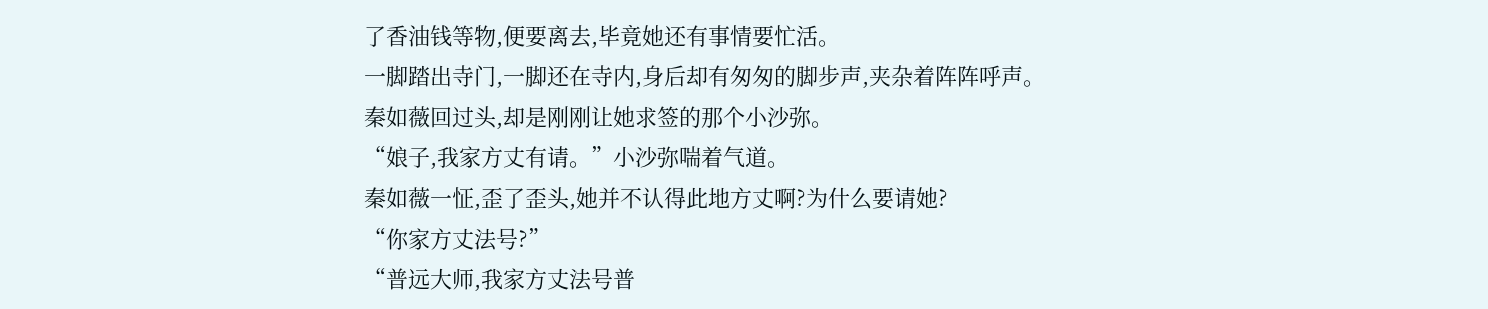了香油钱等物,便要离去,毕竟她还有事情要忙活。
一脚踏出寺门,一脚还在寺内,身后却有匆匆的脚步声,夹杂着阵阵呼声。
秦如薇回过头,却是刚刚让她求签的那个小沙弥。
“娘子,我家方丈有请。”小沙弥喘着气道。
秦如薇一怔,歪了歪头,她并不认得此地方丈啊?为什么要请她?
“你家方丈法号?”
“普远大师,我家方丈法号普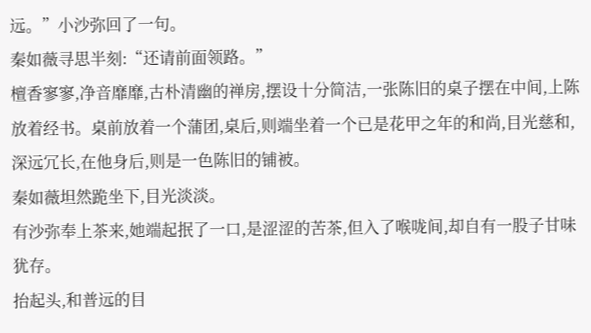远。”小沙弥回了一句。
秦如薇寻思半刻:“还请前面领路。”
檀香寥寥,净音靡靡,古朴清幽的禅房,摆设十分简洁,一张陈旧的桌子摆在中间,上陈放着经书。桌前放着一个蒲团,桌后,则端坐着一个已是花甲之年的和尚,目光慈和,深远冗长,在他身后,则是一色陈旧的铺被。
秦如薇坦然跪坐下,目光淡淡。
有沙弥奉上茶来,她端起抿了一口,是涩涩的苦茶,但入了喉咙间,却自有一股子甘味犹存。
抬起头,和普远的目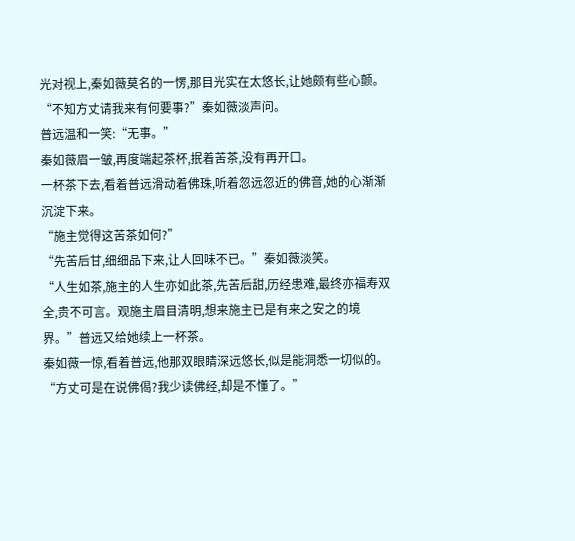光对视上,秦如薇莫名的一愣,那目光实在太悠长,让她颇有些心颤。
“不知方丈请我来有何要事?”秦如薇淡声问。
普远温和一笑:“无事。”
秦如薇眉一皱,再度端起茶杯,抿着苦茶,没有再开口。
一杯茶下去,看着普远滑动着佛珠,听着忽远忽近的佛音,她的心渐渐沉淀下来。
“施主觉得这苦茶如何?”
“先苦后甘,细细品下来,让人回味不已。”秦如薇淡笑。
“人生如茶,施主的人生亦如此茶,先苦后甜,历经患难,最终亦福寿双全,贵不可言。观施主眉目清明,想来施主已是有来之安之的境界。”普远又给她续上一杯茶。
秦如薇一惊,看着普远,他那双眼睛深远悠长,似是能洞悉一切似的。
“方丈可是在说佛偈?我少读佛经,却是不懂了。”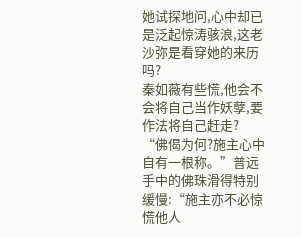她试探地问,心中却已是泛起惊涛骇浪,这老沙弥是看穿她的来历吗?
秦如薇有些慌,他会不会将自己当作妖孽,要作法将自己赶走?
“佛偈为何?施主心中自有一根称。”普远手中的佛珠滑得特别缓慢:“施主亦不必惊慌他人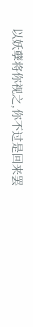以妖孽将你视之,你不过是回来罢